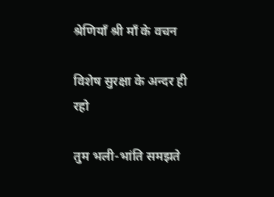श्रेणियाँ श्री माँ के वचन

विशेष सुरक्षा के अन्दर ही रहो

तुम भली-भांति समझते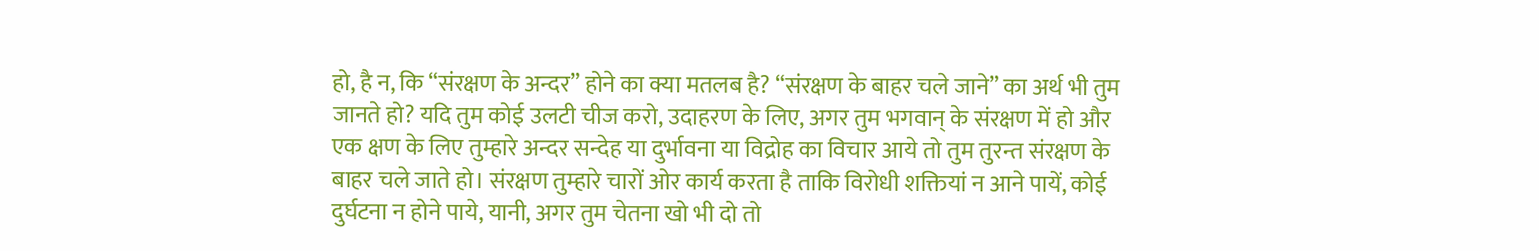हो, है न, कि “संरक्षण के अन्दर” होने का क्या मतलब है? “संरक्षण के बाहर चले जाने” का अर्थ भी तुम जानते हो? यदि तुम कोई उलटी चीज करो, उदाहरण के लिए, अगर तुम भगवान् के संरक्षण में हो और एक क्षण के लिए तुम्हारे अन्दर सन्देह या दुर्भावना या विद्रोह का विचार आये तो तुम तुरन्त संरक्षण के बाहर चले जाते हो। संरक्षण तुम्हारे चारों ओर कार्य करता है ताकि विरोधी शक्तियां न आने पायें, कोई दुर्घटना न होने पाये, यानी, अगर तुम चेतना खो भी दो तो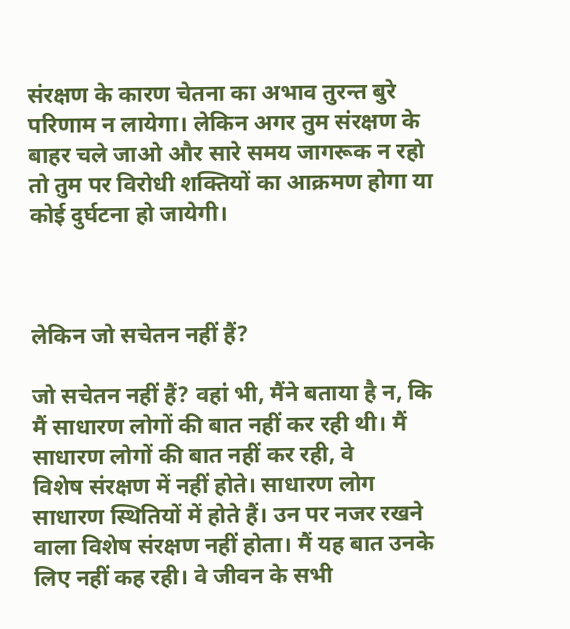संरक्षण के कारण चेतना का अभाव तुरन्त बुरे परिणाम न लायेगा। लेकिन अगर तुम संरक्षण के बाहर चले जाओ और सारे समय जागरूक न रहो तो तुम पर विरोधी शक्तियों का आक्रमण होगा या कोई दुर्घटना हो जायेगी।



लेकिन जो सचेतन नहीं हैं?

जो सचेतन नहीं हैं? वहां भी, मैंने बताया है न, कि मैं साधारण लोगों की बात नहीं कर रही थी। मैं साधारण लोगों की बात नहीं कर रही, वे
विशेष संरक्षण में नहीं होते। साधारण लोग साधारण स्थितियों में होते हैं। उन पर नजर रखने वाला विशेष संरक्षण नहीं होता। मैं यह बात उनके
लिए नहीं कह रही। वे जीवन के सभी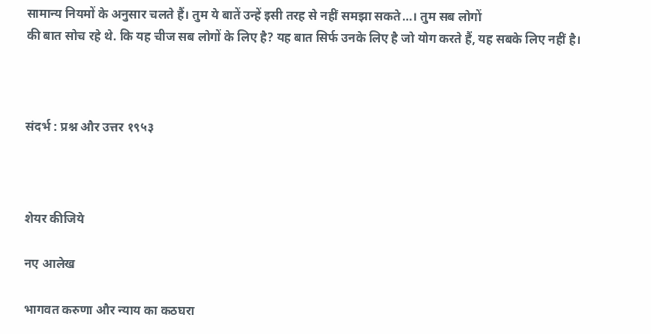सामान्य नियमों के अनुसार चलते हैं। तुम ये बातें उन्हें इसी तरह से नहीं समझा सकते…। तुम सब लोगों
की बात सोच रहे थे. कि यह चीज सब लोगों के लिए है? यह बात सिर्फ उनके लिए है जो योग करते हैं, यह सबके लिए नहीं है।



संदर्भ : प्रश्न और उत्तर १९५३



शेयर कीजिये

नए आलेख

भागवत करुणा और न्याय का कठघरा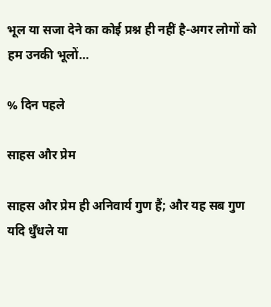भूल या सजा देने का कोई प्रश्न ही नहीं है-अगर लोगों को हम उनकी भूलों…

% दिन पहले

साहस और प्रेम

साहस और प्रेम ही अनिवार्य गुण हैं; और यह सब गुण यदि धुँधले या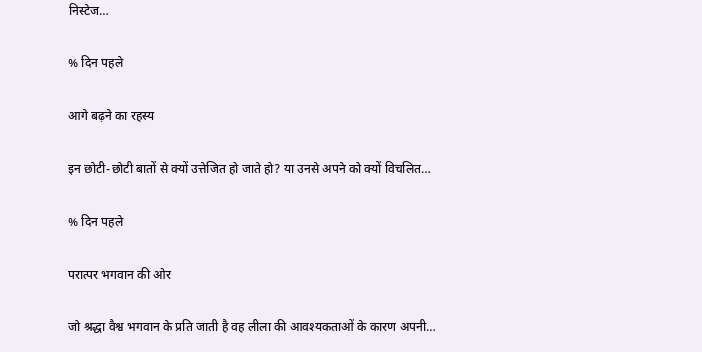निस्टेज…

% दिन पहले

आगे बढ़ने का रहस्य

इन छोटी-छोटी बातों से क्यों उत्तेजित हो जाते हो? या उनसे अपने को क्यों विचलित…

% दिन पहले

परात्पर भगवान की ओर

जो श्रद्धा वैश्व भगवान के प्रति जाती है वह लीला की आवश्यकताओं के कारण अपनी…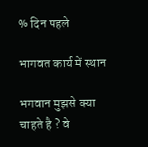% दिन पहले

भागवत कार्य में स्थान

भगवान मुझसे क्या चाहते है ? वे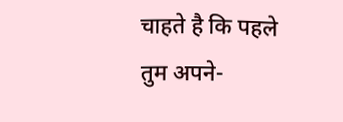चाहते है कि पहले तुम अपने-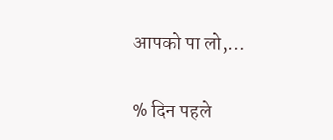आपको पा लो,…

% दिन पहले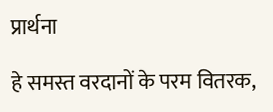प्रार्थना

हे समस्त वरदानों के परम वितरक,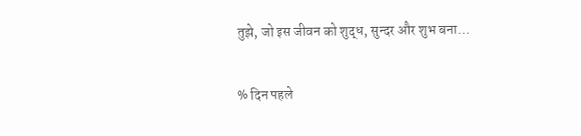तुझे, जो इस जीवन को शुद्ध, सुन्दर और शुभ बना…

% दिन पहले